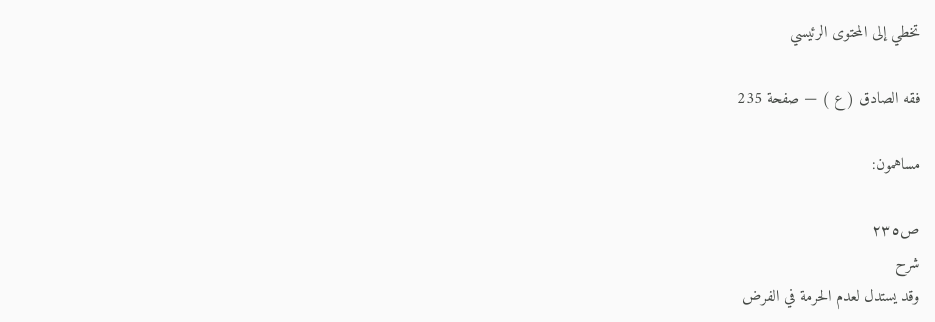تخطي إلى المحتوى الرئيسي

فقه الصادق ( ع ) — صفحة 235

مساهمون:

ص٢٣٥
شرح
وقد يستدل لعدم الحرمة في الفرض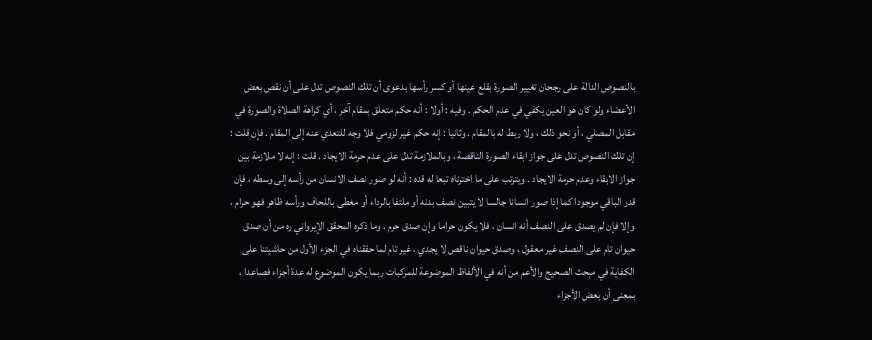بالنصوص الدالة على رجحان تغيير الصورة بقلع عينها أو كسر رأسها بدعوى أن تلك النصوص تدل على أن نقص بعض الأعضاء ولو كان هو العين يكفي في عدم الحكم . وفيه : أولا : أنه حكم متعلق بمقام آخر ، أي كراهة الصلاة والصورة في مقابل المصلي ، أو نحو ذلك ، ولا ربط له بالمقام . وثانيا : إنه حكم غير لزومي فلا وجه للتعدي عنه إلى المقام . فإن قلت : إن تلك النصوص تدل على جواز ابقاء الصورة الناقصة ، وبالملازمة تدل على عدم حرمة الايجاد . قلت : إنه لا ملازمة بين جواز الابقاء وعدم حرمة الايجاد . ويترتب على ما اخترناه تبعا له قده : أنه لو صور نصف الانسان من رأسه إلى وسطه ، فإن قدر الباقي موجودا كما إذا صور انسانا جالسا لا يتبين نصف بدنه أو ملتفا بالرداء أو مغطى باللحاف ورأسه ظاهر فهو حرام ، وإلا فإن لم يصدق على النصف أنه انسان ، فلا يكون حراما وإن صدق حرم . وما ذكره المحقق الإيرواني ره من أن صدق حيوان تام على النصف غير معقول ، وصدق حيوان ناقص لا يجدي ، غير تام لما حققناه في الجزء الأول من حاشيتنا على الكفاية في مبحث الصحيح والأعم من أنه في الألفاظ الموضوعة للمركبات ربما يكون الموضوع له عدة أجزاء فصاعدا ، بمعنى أن بعض الأجزاء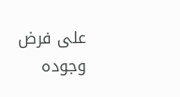على فرض وجوده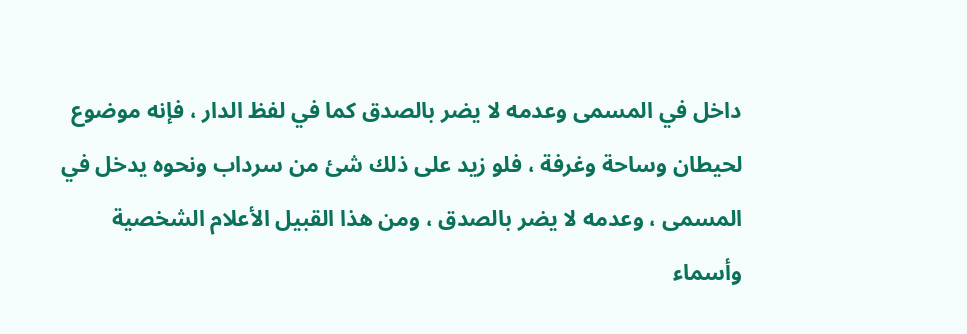داخل في المسمى وعدمه لا يضر بالصدق كما في لفظ الدار ، فإنه موضوع لحيطان وساحة وغرفة ، فلو زيد على ذلك شئ من سرداب ونحوه يدخل في المسمى ، وعدمه لا يضر بالصدق ، ومن هذا القبيل الأعلام الشخصية وأسماء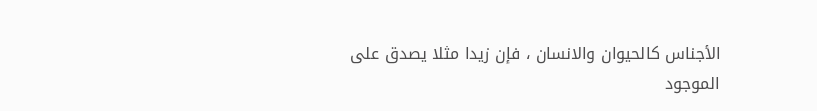الأجناس كالحيوان والانسان ، فإن زيدا مثلا يصدق على الموجود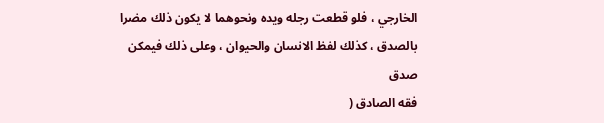الخارجي ، فلو قطعت رجله ويده ونحوهما لا يكون ذلك مضرا بالصدق ، كذلك لفظ الانسان والحيوان ، وعلى ذلك فيمكن صدق
فقه الصادق (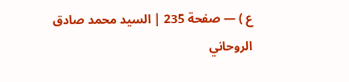ع ) — صفحة 235 | السيد محمد صادق الروحاني